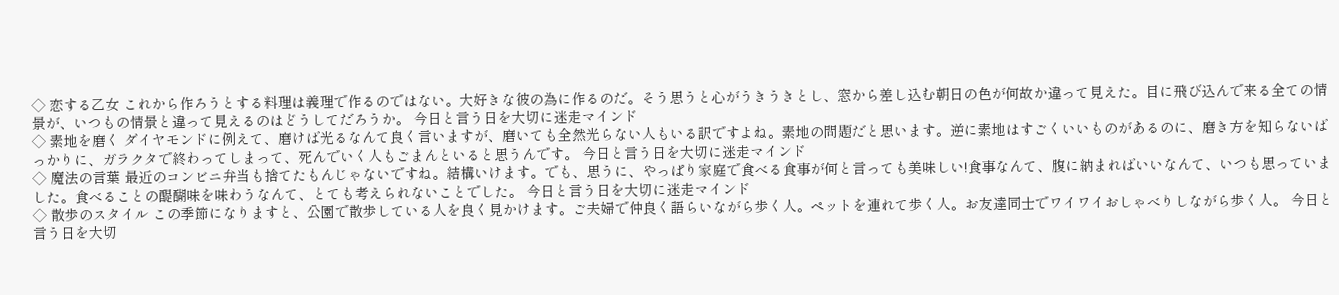◇ 恋する乙女 これから作ろうとする料理は義理で作るのではない。大好きな彼の為に作るのだ。そう思うと心がうきうきとし、窓から差し込む朝日の色が何故か違って見えた。目に飛び込んで来る全ての情景が、いつもの情景と違って見えるのはどうしてだろうか。 今日と言う日を大切に迷走マインド
◇ 素地を磨く ダイヤモンドに例えて、磨けば光るなんて良く言いますが、磨いても全然光らない人もいる訳ですよね。素地の問題だと思います。逆に素地はすごくいいものがあるのに、磨き方を知らないばっかりに、ガラクタで終わってしまって、死んでいく人もごまんといると思うんです。 今日と言う日を大切に迷走マインド
◇ 魔法の言葉 最近のコンビニ弁当も捨てたもんじゃないですね。結構いけます。でも、思うに、やっぱり家庭で食べる食事が何と言っても美味しい!食事なんて、腹に納まればいいなんて、いつも思っていました。食べることの醍醐味を味わうなんて、とても考えられないことでした。 今日と言う日を大切に迷走マインド
◇ 散歩のスタイル この季節になりますと、公園で散歩している人を良く見かけます。ご夫婦で仲良く語らいながら歩く人。ペットを連れて歩く人。お友達同士でワイワイおしゃべりしながら歩く人。 今日と言う日を大切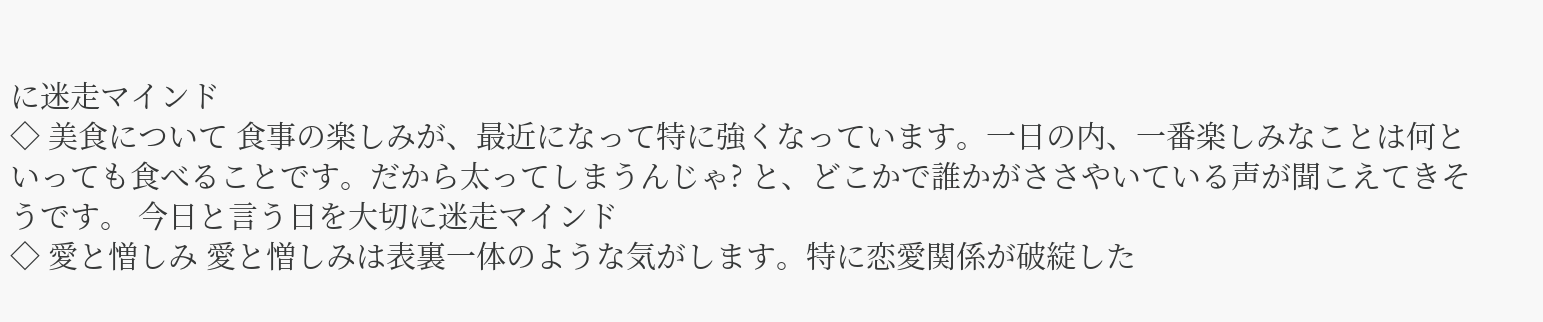に迷走マインド
◇ 美食について 食事の楽しみが、最近になって特に強くなっています。一日の内、一番楽しみなことは何といっても食べることです。だから太ってしまうんじゃ? と、どこかで誰かがささやいている声が聞こえてきそうです。 今日と言う日を大切に迷走マインド
◇ 愛と憎しみ 愛と憎しみは表裏一体のような気がします。特に恋愛関係が破綻した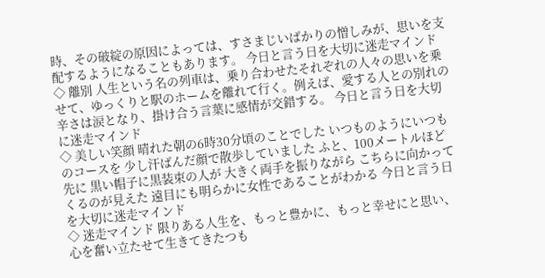時、その破綻の原因によっては、すさまじいばかりの憎しみが、思いを支配するようになることもあります。 今日と言う日を大切に迷走マインド
◇ 離別 人生という名の列車は、乗り合わせたそれぞれの人々の思いを乗せて、ゆっくりと駅のホームを離れて行く。例えば、愛する人との別れの辛さは涙となり、掛け合う言葉に感情が交錯する。 今日と言う日を大切に迷走マインド
◇ 美しい笑顔 晴れた朝の6時30分頃のことでした いつものようにいつものコースを 少し汗ばんだ顔で散歩していました ふと、100メートルほど先に 黒い帽子に黒装束の人が 大きく両手を振りながら こちらに向かってくるのが見えた 遠目にも明らかに女性であることがわかる 今日と言う日を大切に迷走マインド
◇ 迷走マインド 限りある人生を、もっと豊かに、もっと幸せにと思い、心を奮い立たせて生きてきたつも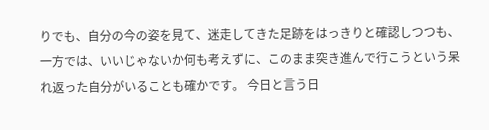りでも、自分の今の姿を見て、迷走してきた足跡をはっきりと確認しつつも、一方では、いいじゃないか何も考えずに、このまま突き進んで行こうという呆れ返った自分がいることも確かです。 今日と言う日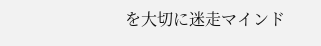を大切に迷走マインド